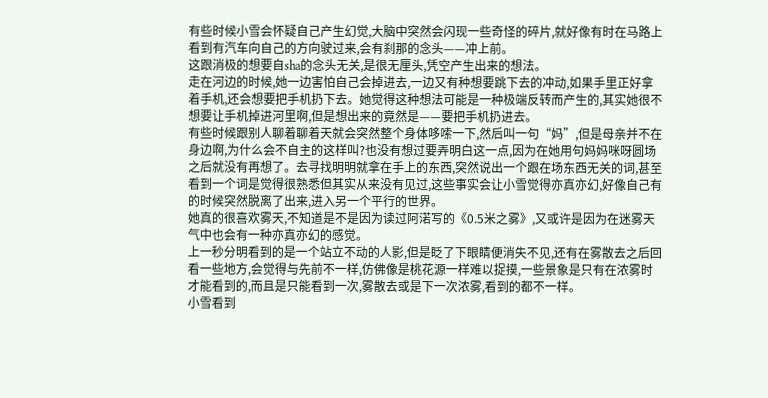有些时候小雪会怀疑自己产生幻觉,大脑中突然会闪现一些奇怪的碎片,就好像有时在马路上看到有汽车向自己的方向驶过来,会有刹那的念头——冲上前。
这跟消极的想要自sha的念头无关,是很无厘头,凭空产生出来的想法。
走在河边的时候,她一边害怕自己会掉进去,一边又有种想要跳下去的冲动,如果手里正好拿着手机,还会想要把手机扔下去。她觉得这种想法可能是一种极端反转而产生的,其实她很不想要让手机掉进河里啊,但是想出来的竟然是——要把手机扔进去。
有些时候跟别人聊着聊着天就会突然整个身体哆嗦一下,然后叫一句“妈”,但是母亲并不在身边啊,为什么会不自主的这样叫?也没有想过要弄明白这一点,因为在她用句妈妈咪呀圆场之后就没有再想了。去寻找明明就拿在手上的东西,突然说出一个跟在场东西无关的词,甚至看到一个词是觉得很熟悉但其实从来没有见过,这些事实会让小雪觉得亦真亦幻,好像自己有的时候突然脱离了出来,进入另一个平行的世界。
她真的很喜欢雾天,不知道是不是因为读过阿渃写的《0.5米之雾》,又或许是因为在迷雾天气中也会有一种亦真亦幻的感觉。
上一秒分明看到的是一个站立不动的人影,但是眨了下眼睛便消失不见,还有在雾散去之后回看一些地方,会觉得与先前不一样,仿佛像是桃花源一样难以捉摸,一些景象是只有在浓雾时才能看到的,而且是只能看到一次,雾散去或是下一次浓雾,看到的都不一样。
小雪看到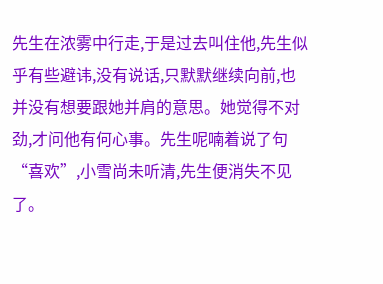先生在浓雾中行走,于是过去叫住他,先生似乎有些避讳,没有说话,只默默继续向前,也并没有想要跟她并肩的意思。她觉得不对劲,才问他有何心事。先生呢喃着说了句“喜欢”,小雪尚未听清,先生便消失不见了。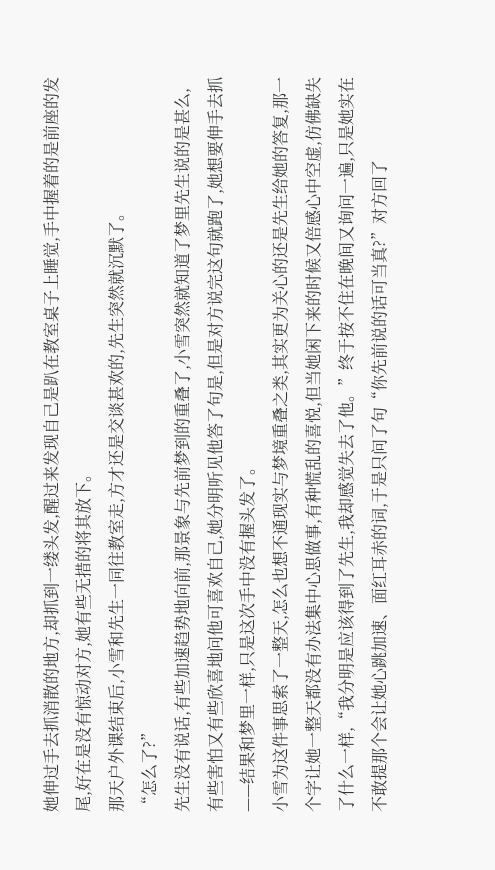她伸过手去抓消散的地方,却抓到一缕头发,醒过来发现自己是趴在教室桌子上睡觉,手中握着的是前座的发尾,好在是没有惊动对方,她有些无措的将其放下。
那天户外课结束后,小雪和先生一同往教室走,方才还是交谈甚欢的,先生突然就沉默了。
“怎么了?”
先生没有说话,有些加速趋势地向前,那景象与先前梦到的重叠了,小雪突然就知道了梦里先生说的是甚么,有些害怕又有些欣喜地问他可喜欢自己,她分明听见他答了句是,但是对方说完这句就跑了,她想要伸手去抓——结果和梦里一样,只是这次手中没有握头发了。
小雪为这件事思索了一整天,怎么也想不通现实与梦境重叠之类,其实更为关心的还是先生给她的答复,那一个字让她一整天都没有办法集中心思做事,有种慌乱的喜悦,但当她闲下来的时候又倍感心中空虚,仿佛缺失了什么一样,“我分明是应该得到了先生,我却感觉失去了他。”终于按不住在晚间又询问一遍,只是她实在不敢提那个会让她心跳加速、面红耳赤的词,于是只问了句“你先前说的话可当真?”对方回了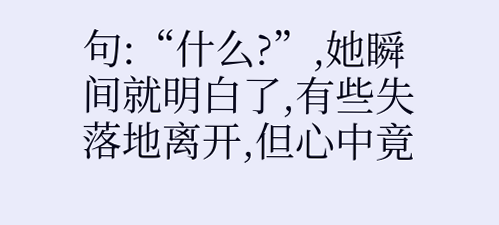句:“什么?”,她瞬间就明白了,有些失落地离开,但心中竟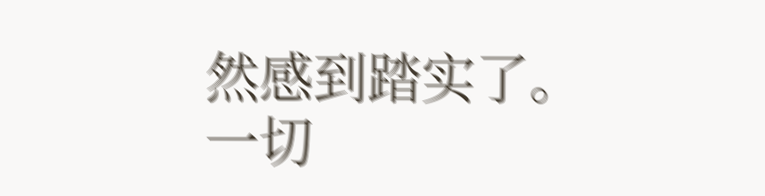然感到踏实了。
一切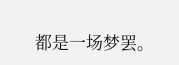都是一场梦罢。